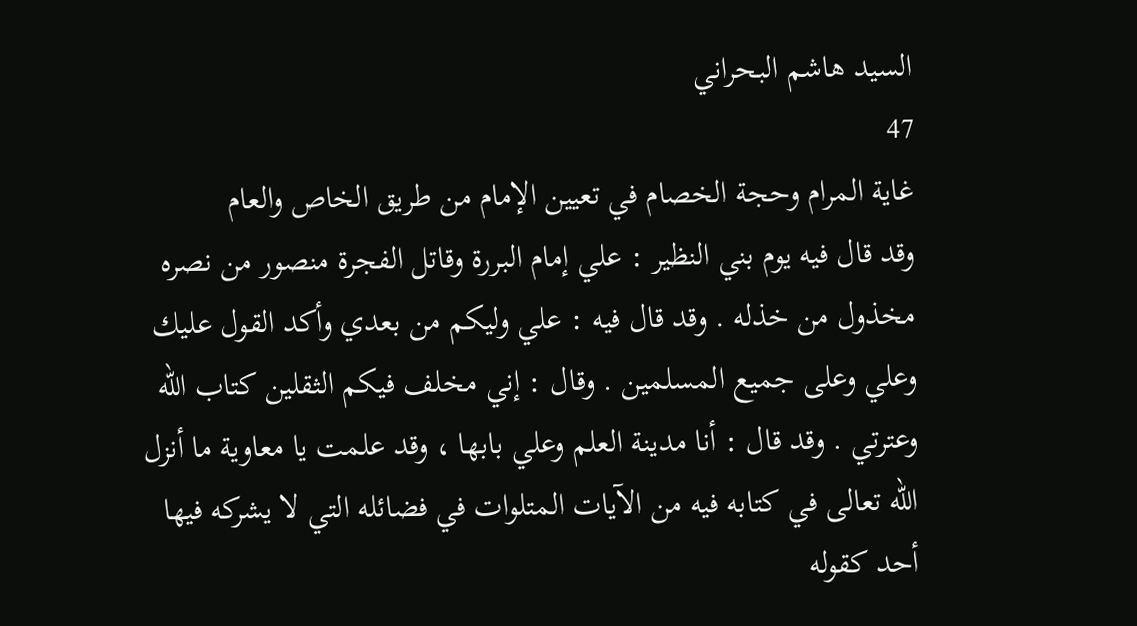السيد هاشم البحراني
47
غاية المرام وحجة الخصام في تعيين الإمام من طريق الخاص والعام
وقد قال فيه يوم بني النظير : علي إمام البررة وقاتل الفجرة منصور من نصره مخذول من خذله . وقد قال فيه : علي وليكم من بعدي وأكد القول عليك وعلي وعلى جميع المسلمين . وقال : إني مخلف فيكم الثقلين كتاب الله وعترتي . وقد قال : أنا مدينة العلم وعلي بابها ، وقد علمت يا معاوية ما أنزل الله تعالى في كتابه فيه من الآيات المتلوات في فضائله التي لا يشركه فيها أحد كقوله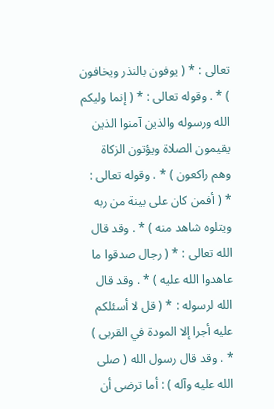تعالى : * ( يوفون بالنذر ويخافون ) * . وقوله تعالى : * ( إنما وليكم الله ورسوله والذين آمنوا الذين يقيمون الصلاة ويؤتون الزكاة وهم راكعون ) * . وقوله تعالى : * ( أفمن كان على بينة من ربه ويتلوه شاهد منه ) * . وقد قال الله تعالى : * ( رجال صدقوا ما عاهدوا الله عليه ) * . وقد قال الله لرسوله : * ( قل لا أسئلكم عليه أجرا إلا المودة في القربى ) * . وقد قال رسول الله ( صلى الله عليه وآله ) : أما ترضى أن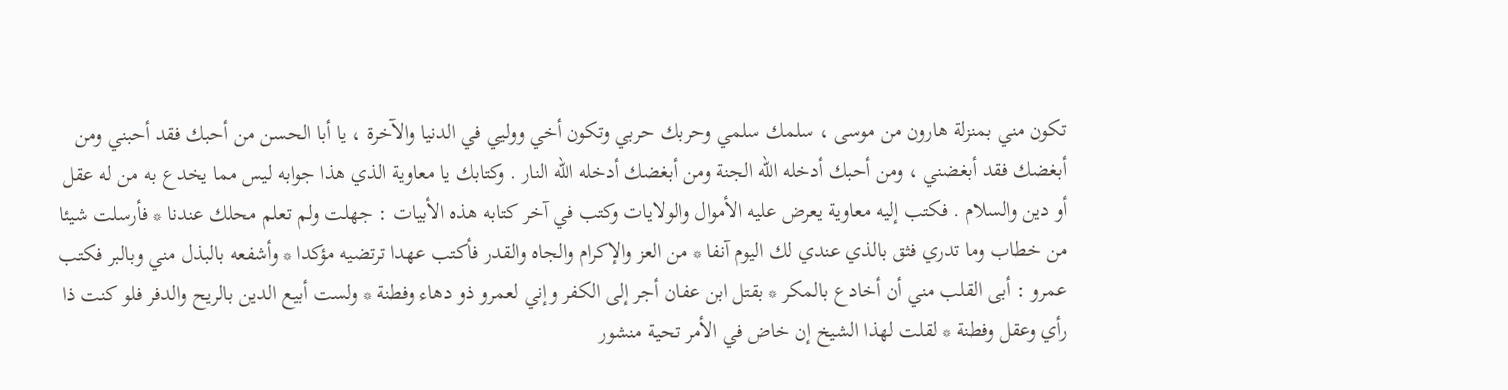تكون مني بمنزلة هارون من موسى ، سلمك سلمي وحربك حربي وتكون أخي ووليي في الدنيا والآخرة ، يا أبا الحسن من أحبك فقد أحبني ومن أبغضك فقد أبغضني ، ومن أحبك أدخله الله الجنة ومن أبغضك أدخله الله النار . وكتابك يا معاوية الذي هذا جوابه ليس مما يخدع به من له عقل أو دين والسلام . فكتب إليه معاوية يعرض عليه الأموال والولايات وكتب في آخر كتابه هذه الأبيات : جهلت ولم تعلم محلك عندنا * فأرسلت شيئا من خطاب وما تدري فثق بالذي عندي لك اليوم آنفا * من العز والإكرام والجاه والقدر فأكتب عهدا ترتضيه مؤكدا * وأشفعه بالبذل مني وبالبر فكتب عمرو : أبى القلب مني أن أخادع بالمكر * بقتل ابن عفان أجر إلى الكفر وإني لعمرو ذو دهاء وفطنة * ولست أبيع الدين بالريح والدفر فلو كنت ذا رأي وعقل وفطنة * لقلت لهذا الشيخ إن خاض في الأمر تحية منشور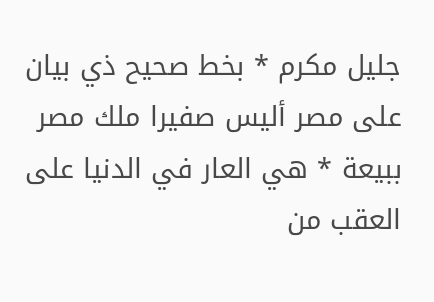جليل مكرم * بخط صحيح ذي بيان على مصر أليس صفيرا ملك مصر ببيعة * هي العار في الدنيا على العقب من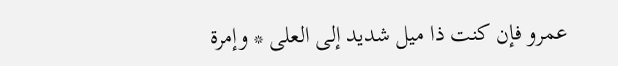عمرو فإن كنت ذا ميل شديد إلى العلى * وإمرة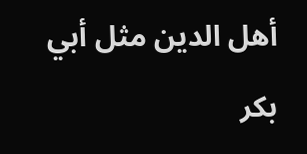أهل الدين مثل أبي بكر